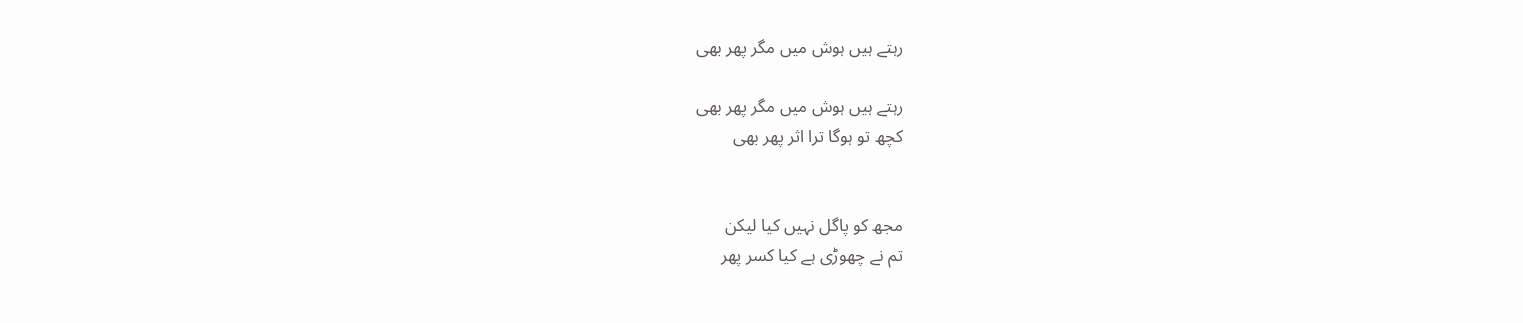رہتے ہیں ہوش میں مگر پھر بھی

رہتے ہیں ہوش میں مگر پھر بھی
کچھ تو ہوگا ترا اثر پھر بھی


مجھ کو پاگل نہیں کیا لیکن
تم نے چھوڑی ہے کیا کسر پھر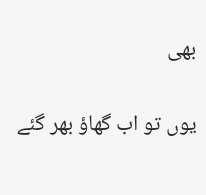بھی


یوں تو اب گھاؤ بھر گئے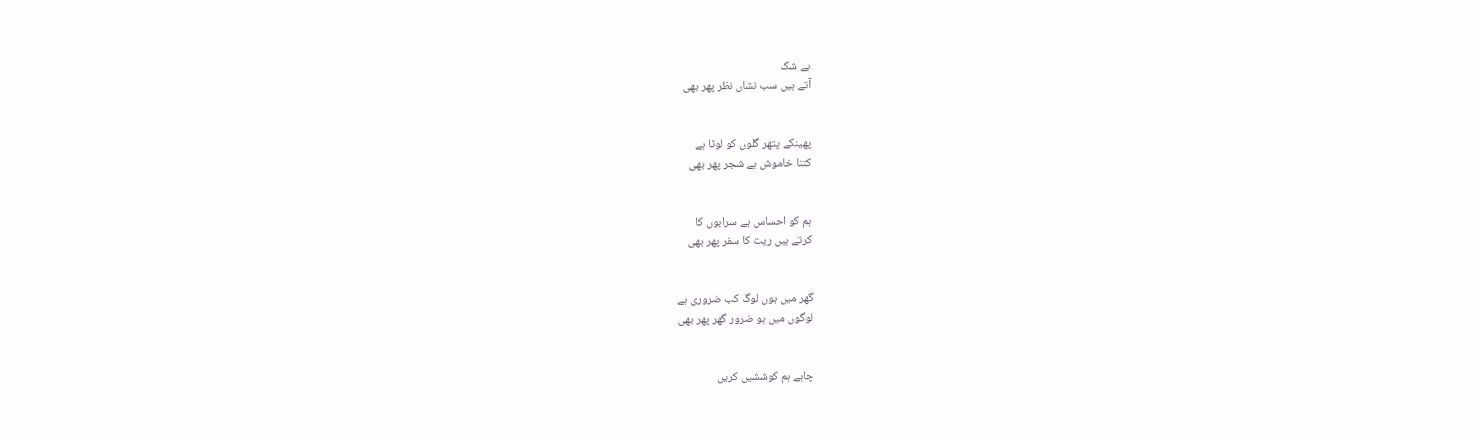بے شک
آتے ہیں سب نشاں نظر پھر بھی


پھینکے پتھر گلوں کو لوٹا ہے
کتنا خاموش ہے شجر پھر بھی


ہم کو احساس ہے سرابوں کا
کرتے ہیں ریت کا سفر پھر بھی


گھر میں ہوں لوگ کب ضروری ہے
لوگوں میں ہو ضرور گھر پھر بھی


چاہے ہم کوششیں کریں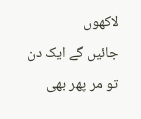لاکھوں
جائیں گے ایک دن تو مر پھر بھی